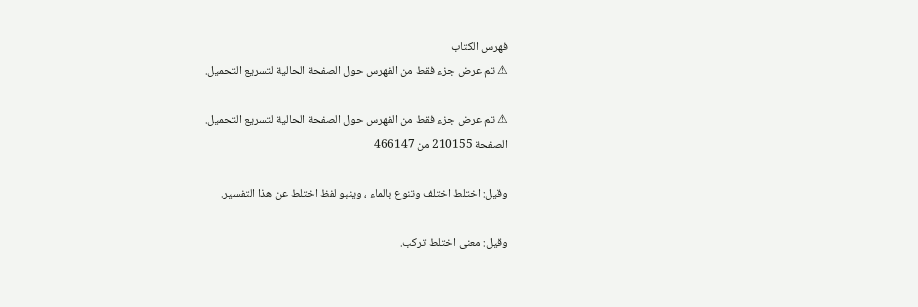فهرس الكتاب
⚠ تم عرض جزء فقط من الفهرس حول الصفحة الحالية لتسريع التحميل.

⚠ تم عرض جزء فقط من الفهرس حول الصفحة الحالية لتسريع التحميل.
الصفحة 210155 من 466147

وقيل: اختلط اختلف وتنوع بالماء ، وينبو لفظ اختلط عن هذا التفسير.

وقيل: معنى اختلط تركب.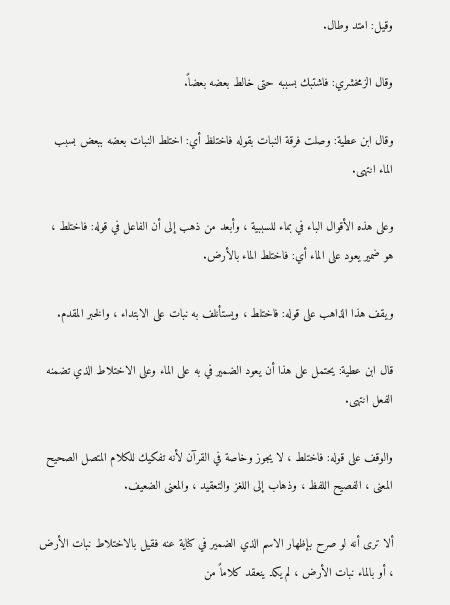وقيل: امتد وطال.

وقال الزمخشري: فاشتبك بسببه حتى خالط بعضه بعضاً.

وقال ابن عطية: وصلت فرقة النبات بقوله فاختلظ أي: اختلط النبات بعضه ببعض بسبب الماء انتهى.

وعلى هذه الأقوال الباء في بماء للسببية ، وأبعد من ذهب إلى أن الفاعل في قوله: فاختلط ، هو ضمير يعود على الماء أي: فاختلط الماء بالأرض.

ويقف هذا الذاهب على قوله: فاختلط ، ويستأنلف به نبات على الابتداء ، والخبر المقدم.

قال ابن عطية: يحتمل على هذا أن يعود الضمير في به على الماء وعلى الاختلاط الذي تضمنه الفعل انتهى.

والوقف على قوله: فاختلط ، لا يجوز وخاصة في القرآن لأنه تفكيك للكلام المتصل الصحيح المعنى ، الفصيح اللفظ ، وذهاب إلى اللغز والتعقيد ، والمعنى الضعيف.

ألا ترى أنه لو صرح بإظهار الاسم الذي الضمير في كناية عنه فقيل بالاختلاط نبات الأرض ، أو بالماء نبات الأرض ، لم يكد ينعقد كلاماً من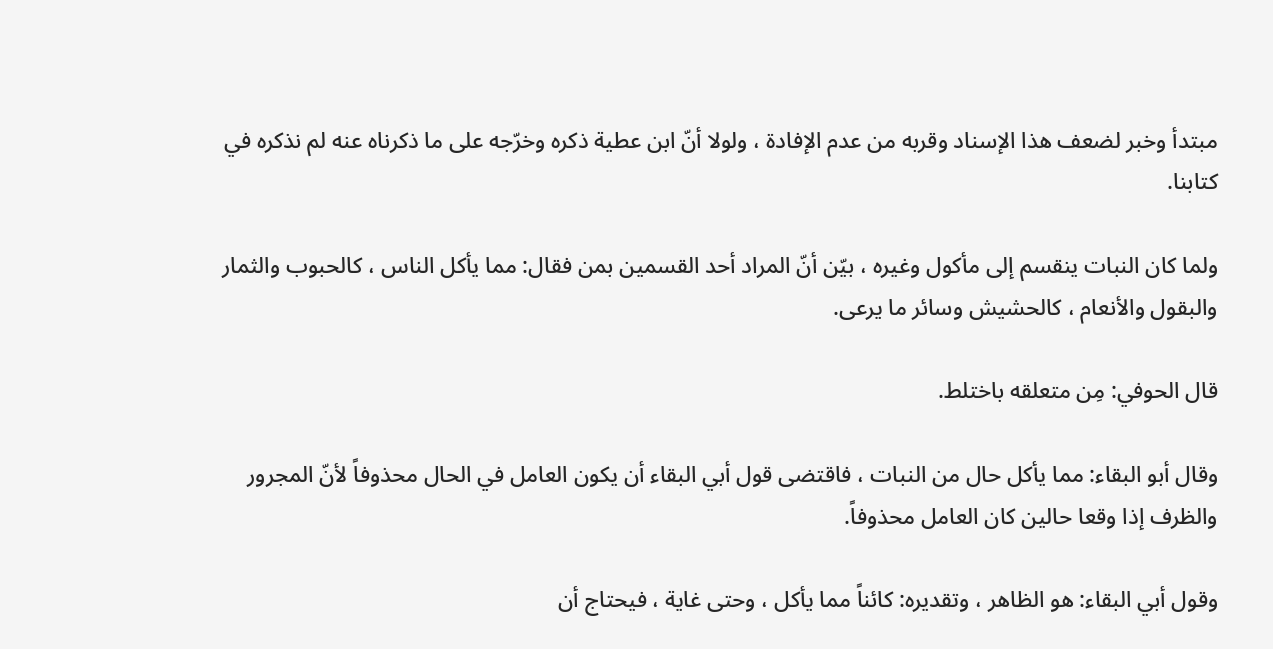مبتدأ وخبر لضعف هذا الإسناد وقربه من عدم الإفادة ، ولولا أنّ ابن عطية ذكره وخرّجه على ما ذكرناه عنه لم نذكره في كتابنا.

ولما كان النبات ينقسم إلى مأكول وغيره ، بيّن أنّ المراد أحد القسمين بمن فقال: مما يأكل الناس ، كالحبوب والثمار والبقول والأنعام ، كالحشيش وسائر ما يرعى.

قال الحوفي: مِن متعلقه باختلط.

وقال أبو البقاء: مما يأكل حال من النبات ، فاقتضى قول أبي البقاء أن يكون العامل في الحال محذوفاً لأنّ المجرور والظرف إذا وقعا حالين كان العامل محذوفاً.

وقول أبي البقاء: هو الظاهر ، وتقديره: كائناً مما يأكل ، وحتى غاية ، فيحتاج أن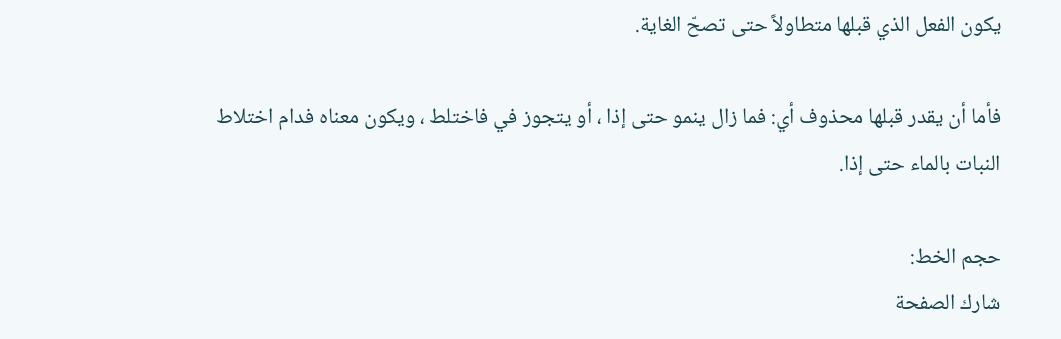يكون الفعل الذي قبلها متطاولاً حتى تصحّ الغاية.

فأما أن يقدر قبلها محذوف أي: فما زال ينمو حتى إذا ، أو يتجوز في فاختلط ، ويكون معناه فدام اختلاط النبات بالماء حتى إذا.

حجم الخط:
شارك الصفحة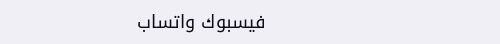فيسبوك واتساب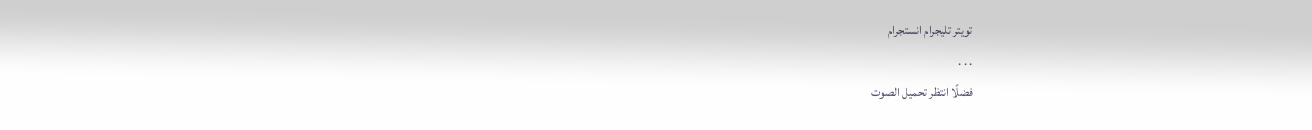تويتر تليجرام انستجرام
. . .
فضلًا انتظر تحميل الصوت